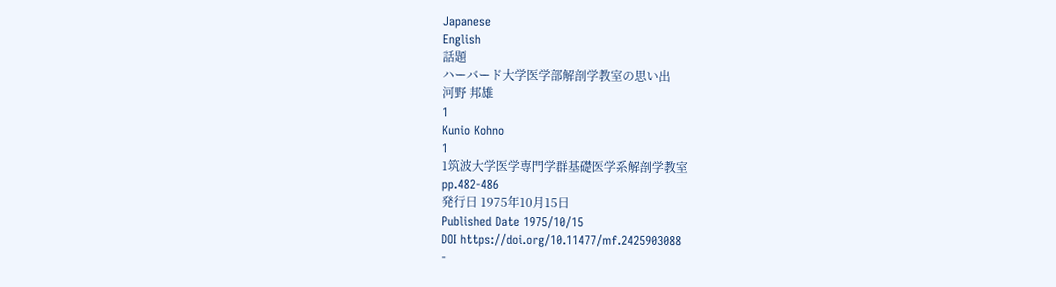Japanese
English
話題
ハーバード大学医学部解剖学教室の思い出
河野 邦雄
1
Kunio Kohno
1
1筑波大学医学専門学群基礎医学系解剖学教室
pp.482-486
発行日 1975年10月15日
Published Date 1975/10/15
DOI https://doi.org/10.11477/mf.2425903088
-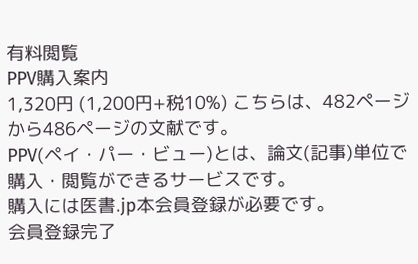有料閲覧
PPV購入案内
1,320円 (1,200円+税10%) こちらは、482ページから486ページの文献です。
PPV(ペイ・パー・ビュー)とは、論文(記事)単位で購入・閲覧ができるサービスです。
購入には医書.jp本会員登録が必要です。
会員登録完了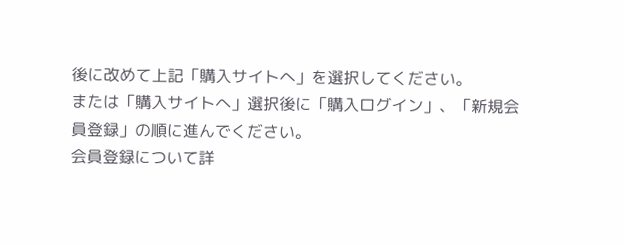後に改めて上記「購入サイトへ」を選択してください。
または「購入サイトへ」選択後に「購入ログイン」、「新規会員登録」の順に進んでください。
会員登録について詳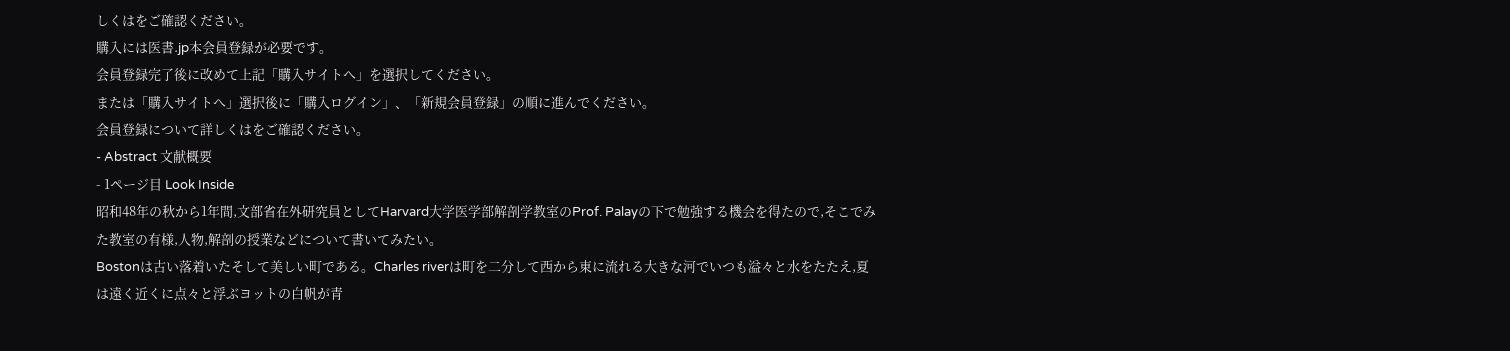しくはをご確認ください。
購入には医書.jp本会員登録が必要です。
会員登録完了後に改めて上記「購入サイトへ」を選択してください。
または「購入サイトへ」選択後に「購入ログイン」、「新規会員登録」の順に進んでください。
会員登録について詳しくはをご確認ください。
- Abstract 文献概要
- 1ページ目 Look Inside
昭和48年の秋から1年間,文部省在外研究員としてHarvard大学医学部解剖学教室のProf. Palayの下で勉強する機会を得たので,そこでみた教室の有様,人物,解剖の授業などについて書いてみたい。
Bostonは古い落着いたそして美しい町である。Charles riverは町を二分して西から東に流れる大きな河でいつも溢々と水をたたえ,夏は遠く近くに点々と浮ぶヨットの白帆が青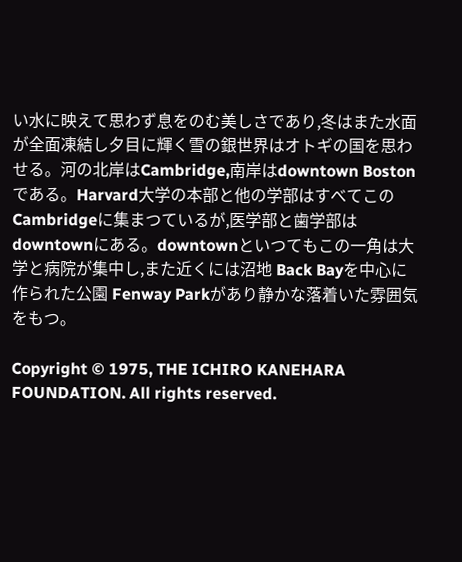い水に映えて思わず息をのむ美しさであり,冬はまた水面が全面凍結し夕目に輝く雪の銀世界はオトギの国を思わせる。河の北岸はCambridge,南岸はdowntown Bostonである。Harvard大学の本部と他の学部はすべてこのCambridgeに集まつているが,医学部と歯学部はdowntownにある。downtownといつてもこの一角は大学と病院が集中し,また近くには沼地 Back Bayを中心に作られた公園 Fenway Parkがあり静かな落着いた雰囲気をもつ。

Copyright © 1975, THE ICHIRO KANEHARA FOUNDATION. All rights reserved.